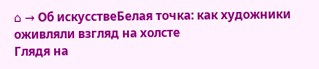⌂ → Об искусствеБелая точка: как художники оживляли взгляд на холсте
Глядя на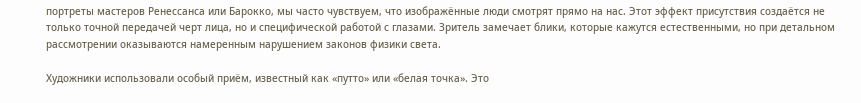портреты мастеров Ренессанса или Барокко, мы часто чувствуем, что изображённые люди смотрят прямо на нас. Этот эффект присутствия создаётся не только точной передачей черт лица, но и специфической работой с глазами. Зритель замечает блики, которые кажутся естественными, но при детальном рассмотрении оказываются намеренным нарушением законов физики света.

Художники использовали особый приём, известный как «путто» или «белая точка». Это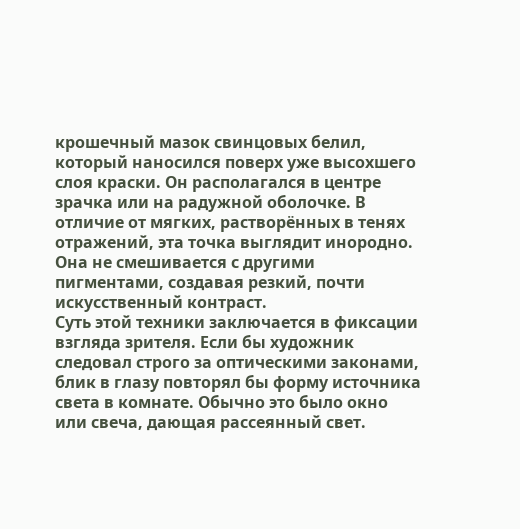крошечный мазок свинцовых белил, который наносился поверх уже высохшего слоя краски. Он располагался в центре зрачка или на радужной оболочке. В отличие от мягких, растворённых в тенях отражений, эта точка выглядит инородно. Она не смешивается с другими пигментами, создавая резкий, почти искусственный контраст.
Суть этой техники заключается в фиксации взгляда зрителя. Если бы художник следовал строго за оптическими законами, блик в глазу повторял бы форму источника света в комнате. Обычно это было окно или свеча, дающая рассеянный свет.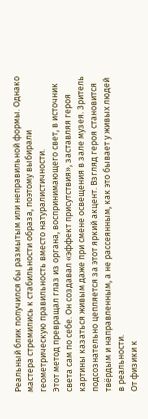Реальный блик получился бы размытым или неправильной формы. Однако мастера стремились к стабильности образа, поэтому выбирали геометрическую правильность вместо натуралистичности.
Этот метод превращал глаз из органа, воспринимающего свет, в источник света сам по себе. Он создавал «эффект присутствия», заставляя героя картины казаться живым даже при смене освещения в зале музея. Зритель подсознательно цепляется за этот яркий акцент. Взгляд героя становится твёрдым и направленным, а не рассеянным, как это бывает у живых людей в реальности.
От физики к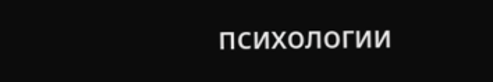психологии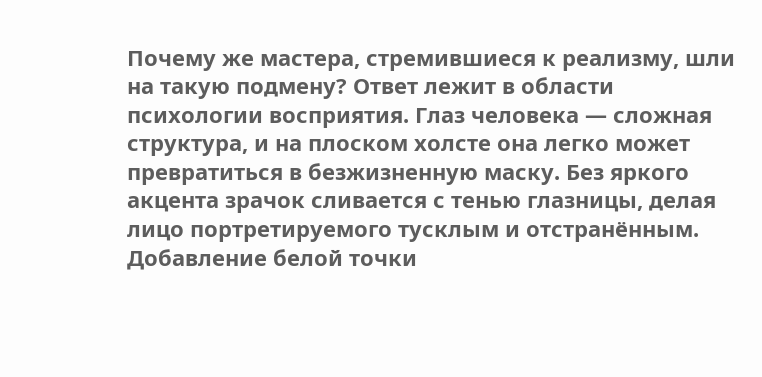Почему же мастера, стремившиеся к реализму, шли на такую подмену? Ответ лежит в области психологии восприятия. Глаз человека — сложная структура, и на плоском холсте она легко может превратиться в безжизненную маску. Без яркого акцента зрачок сливается с тенью глазницы, делая лицо портретируемого тусклым и отстранённым.
Добавление белой точки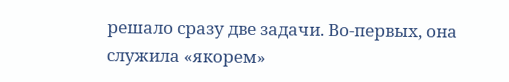решало сразу две задачи. Во-первых, она служила «якорем»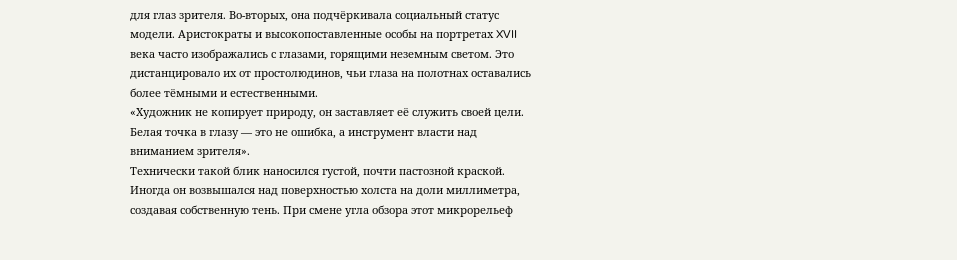для глаз зрителя. Во-вторых, она подчёркивала социальный статус модели. Аристократы и высокопоставленные особы на портретах XVII века часто изображались с глазами, горящими неземным светом. Это дистанцировало их от простолюдинов, чьи глаза на полотнах оставались более тёмными и естественными.
«Художник не копирует природу, он заставляет её служить своей цели. Белая точка в глазу — это не ошибка, а инструмент власти над вниманием зрителя».
Технически такой блик наносился густой, почти пастозной краской. Иногда он возвышался над поверхностью холста на доли миллиметра, создавая собственную тень. При смене угла обзора этот микрорельеф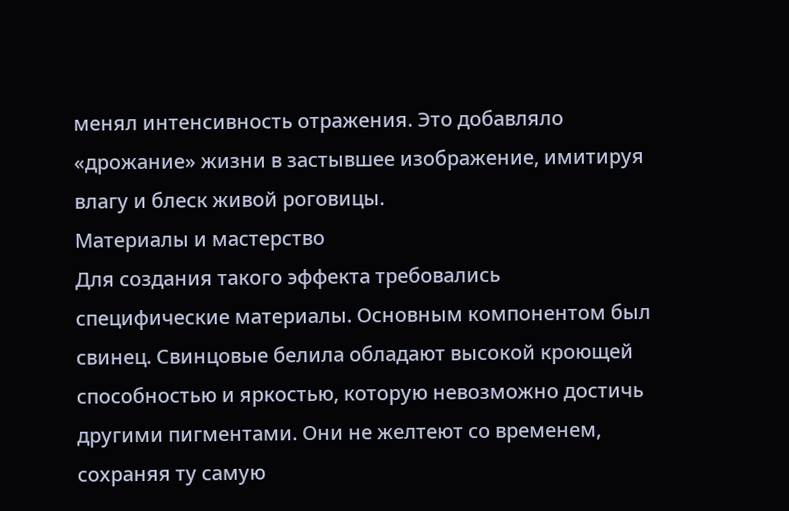менял интенсивность отражения. Это добавляло «дрожание» жизни в застывшее изображение, имитируя влагу и блеск живой роговицы.
Материалы и мастерство
Для создания такого эффекта требовались специфические материалы. Основным компонентом был свинец. Свинцовые белила обладают высокой кроющей способностью и яркостью, которую невозможно достичь другими пигментами. Они не желтеют со временем, сохраняя ту самую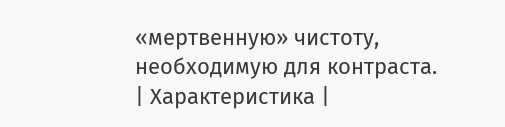«мертвенную» чистоту, необходимую для контраста.
| Характеристика |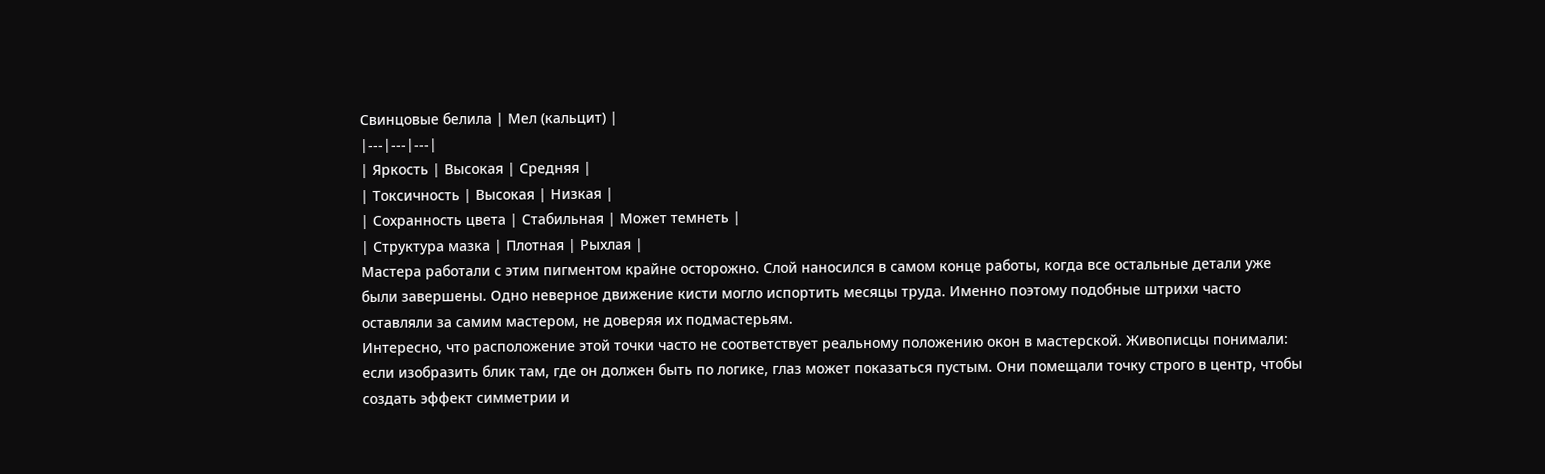Свинцовые белила | Мел (кальцит) |
|---|---|---|
| Яркость | Высокая | Средняя |
| Токсичность | Высокая | Низкая |
| Сохранность цвета | Стабильная | Может темнеть |
| Структура мазка | Плотная | Рыхлая |
Мастера работали с этим пигментом крайне осторожно. Слой наносился в самом конце работы, когда все остальные детали уже были завершены. Одно неверное движение кисти могло испортить месяцы труда. Именно поэтому подобные штрихи часто оставляли за самим мастером, не доверяя их подмастерьям.
Интересно, что расположение этой точки часто не соответствует реальному положению окон в мастерской. Живописцы понимали: если изобразить блик там, где он должен быть по логике, глаз может показаться пустым. Они помещали точку строго в центр, чтобы создать эффект симметрии и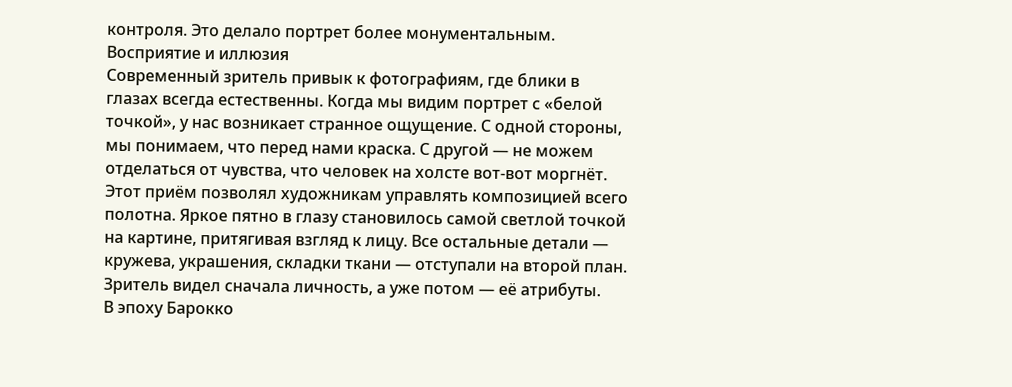контроля. Это делало портрет более монументальным.
Восприятие и иллюзия
Современный зритель привык к фотографиям, где блики в глазах всегда естественны. Когда мы видим портрет с «белой точкой», у нас возникает странное ощущение. С одной стороны, мы понимаем, что перед нами краска. С другой — не можем отделаться от чувства, что человек на холсте вот-вот моргнёт.
Этот приём позволял художникам управлять композицией всего полотна. Яркое пятно в глазу становилось самой светлой точкой на картине, притягивая взгляд к лицу. Все остальные детали — кружева, украшения, складки ткани — отступали на второй план. Зритель видел сначала личность, а уже потом — её атрибуты.
В эпоху Барокко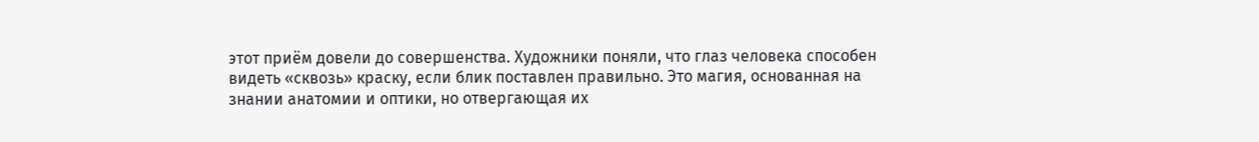этот приём довели до совершенства. Художники поняли, что глаз человека способен видеть «сквозь» краску, если блик поставлен правильно. Это магия, основанная на знании анатомии и оптики, но отвергающая их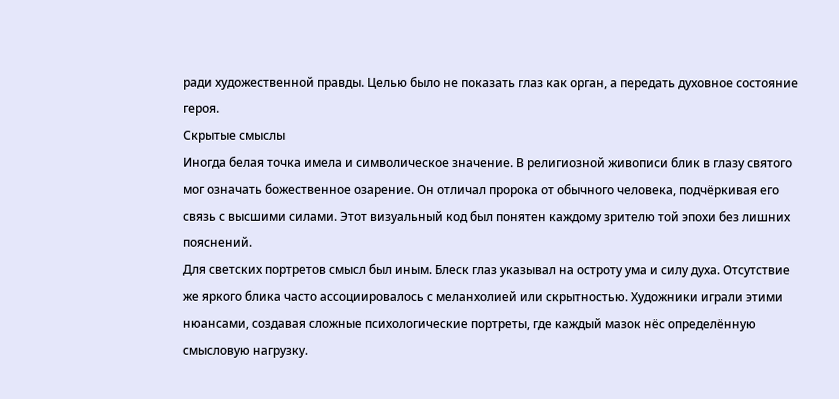ради художественной правды. Целью было не показать глаз как орган, а передать духовное состояние героя.
Скрытые смыслы
Иногда белая точка имела и символическое значение. В религиозной живописи блик в глазу святого мог означать божественное озарение. Он отличал пророка от обычного человека, подчёркивая его связь с высшими силами. Этот визуальный код был понятен каждому зрителю той эпохи без лишних пояснений.
Для светских портретов смысл был иным. Блеск глаз указывал на остроту ума и силу духа. Отсутствие же яркого блика часто ассоциировалось с меланхолией или скрытностью. Художники играли этими нюансами, создавая сложные психологические портреты, где каждый мазок нёс определённую смысловую нагрузку.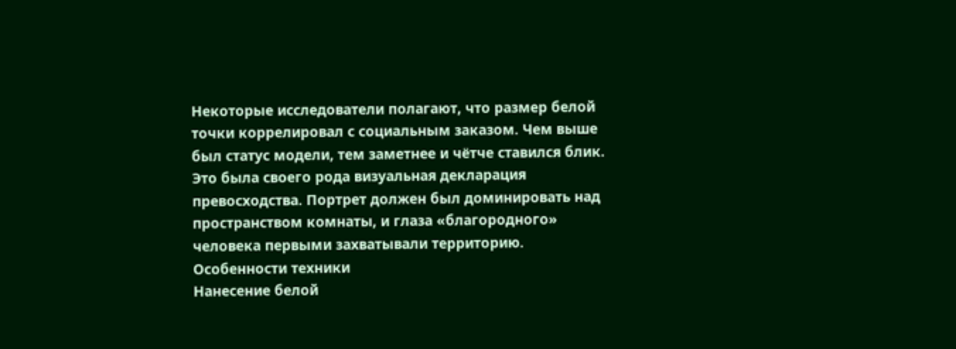Некоторые исследователи полагают, что размер белой точки коррелировал с социальным заказом. Чем выше был статус модели, тем заметнее и чётче ставился блик. Это была своего рода визуальная декларация превосходства. Портрет должен был доминировать над пространством комнаты, и глаза «благородного» человека первыми захватывали территорию.
Особенности техники
Нанесение белой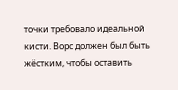точки требовало идеальной кисти. Ворс должен был быть жёстким, чтобы оставить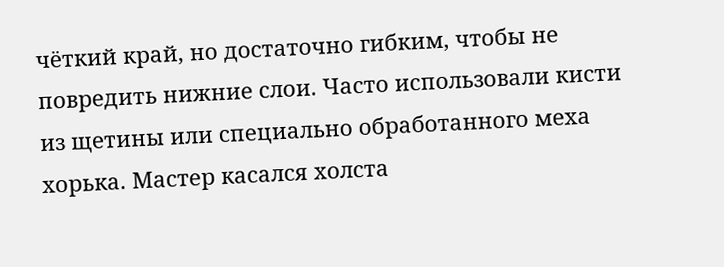чёткий край, но достаточно гибким, чтобы не повредить нижние слои. Часто использовали кисти из щетины или специально обработанного меха хорька. Мастер касался холста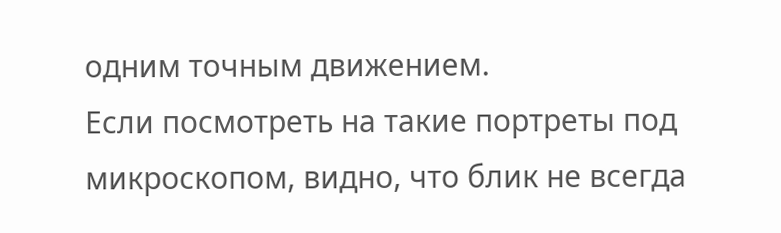одним точным движением.
Если посмотреть на такие портреты под микроскопом, видно, что блик не всегда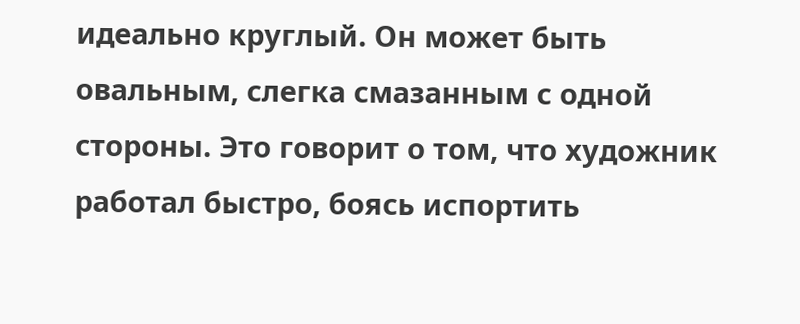идеально круглый. Он может быть овальным, слегка смазанным с одной стороны. Это говорит о том, что художник работал быстро, боясь испортить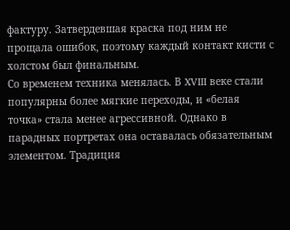фактуру. Затвердевшая краска под ним не прощала ошибок, поэтому каждый контакт кисти с холстом был финальным.
Со временем техника менялась. В XVIII веке стали популярны более мягкие переходы, и «белая точка» стала менее агрессивной. Однако в парадных портретах она оставалась обязательным элементом. Традиция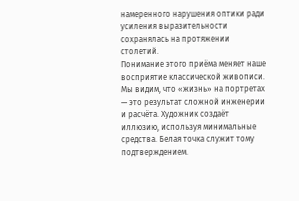намеренного нарушения оптики ради усиления выразительности сохранялась на протяжении столетий.
Понимание этого приёма меняет наше восприятие классической живописи. Мы видим, что «жизнь» на портретах — это результат сложной инженерии и расчёта. Художник создаёт иллюзию, используя минимальные средства. Белая точка служит тому подтверждением.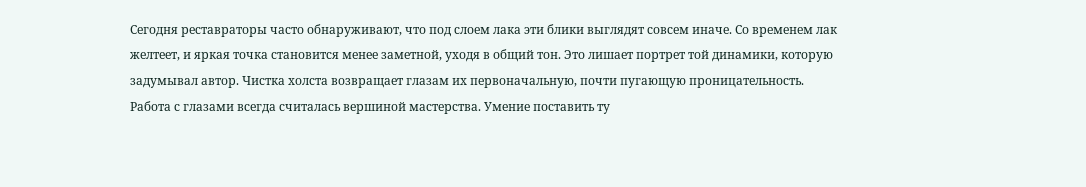Сегодня реставраторы часто обнаруживают, что под слоем лака эти блики выглядят совсем иначе. Со временем лак желтеет, и яркая точка становится менее заметной, уходя в общий тон. Это лишает портрет той динамики, которую задумывал автор. Чистка холста возвращает глазам их первоначальную, почти пугающую проницательность.
Работа с глазами всегда считалась вершиной мастерства. Умение поставить ту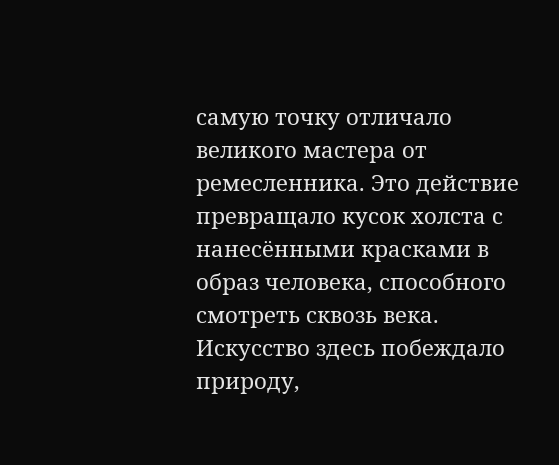самую точку отличало великого мастера от ремесленника. Это действие превращало кусок холста с нанесёнными красками в образ человека, способного смотреть сквозь века. Искусство здесь побеждало природу,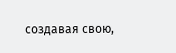создавая свою,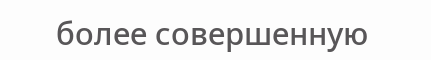более совершенную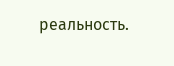реальность.